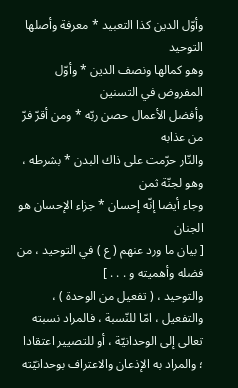وأوّل الدين كذا التعبيد * معرفة وأصلها التوحيد
وهو كمالها ونصف الدين * وأوّل المفروض في التسنين
وأفضل الأعمال حصن ربّه * ومن أقرّ فرّ من عذابه
والنّار حرّمت على ذاك البدن * بشرطه ، وهو لجنّة ثمن
وجاء أيضا إنّه إحسان * جزاء الإحسان هو الجنان
[ بيان ما ورد عنهم ( ع ) في التوحيد ، من فضله وأهميته و . . . ]
والتوحيد ، ( تفعيل من الوحدة ) ، والتفعيل ، امّا للنّسبة ، فالمراد نسبته تعالى إلى الوحدانيّة ، أو للتصيير اعتقادا ؛ والمراد به الإذعان والاعتراف بوحدانيّته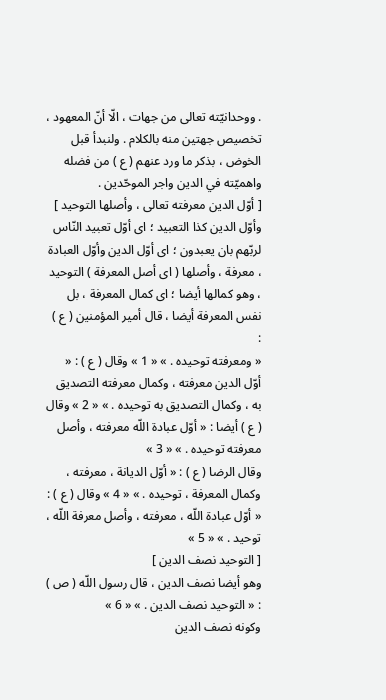. ووحدانيّته تعالى من جهات ، الّا أنّ المعهود ، تخصيص جهتين منه بالكلام . ولنبدأ قبل الخوض ، بذكر ما ورد عنهم ( ع ) من فضله واهميّته في الدين واجر الموحّدين .
[ أوّل الدين معرفته تعالى ، وأصلها التوحيد ]
وأوّل الدين كذا التعبيد ؛ اى أوّل تعبيد النّاس لربّهم بان يعبدون ؛ اى أوّل الدين وأوّل العبادة ، معرفة ، وأصلها ( اى أصل المعرفة ) التوحيد ، وهو كمالها أيضا ؛ اى كمال المعرفة ، بل نفس المعرفة أيضا ، قال أمير المؤمنين ( ع ) :
« ومعرفته توحيده . » « 1 » وقال ( ع ) : « أوّل الدين معرفته ، وكمال معرفته التصديق به ، وكمال التصديق به توحيده . » « 2 » وقال ( ع ) أيضا : « أوّل عبادة اللّه معرفته ، وأصل معرفته توحيده . » « 3 »
وقال الرضا ( ع ) : « أوّل الديانة ، معرفته ، وكمال المعرفة ، توحيده . » « 4 » وقال ( ع ) :
« أوّل عبادة اللّه ، معرفته ، وأصل معرفة اللّه ، توحيد . » « 5 »
[ التوحيد نصف الدين ]
وهو أيضا نصف الدين ، قال رسول اللّه ( ص ) : « التوحيد نصف الدين . » « 6 »
وكونه نصف الدين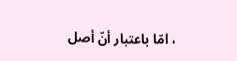، امّا باعتبار أنّ أصل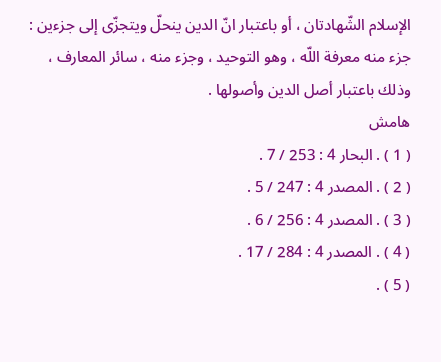الإسلام الشّهادتان ، أو باعتبار انّ الدين ينحلّ ويتجزّى إلى جزءين : جزء منه معرفة اللّه ، وهو التوحيد ، وجزء منه ، سائر المعارف ، وذلك باعتبار أصل الدين وأصولها .
هامش
( 1 ) . البحار 4 : 253 / 7 .
( 2 ) . المصدر 4 : 247 / 5 .
( 3 ) . المصدر 4 : 256 / 6 .
( 4 ) . المصدر 4 : 284 / 17 .
( 5 ) .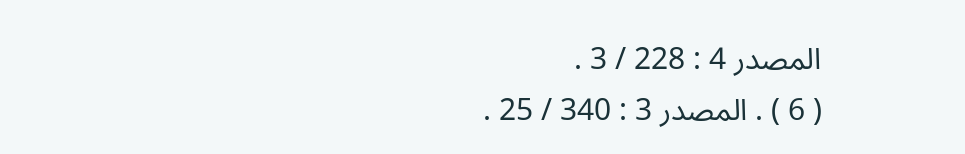المصدر 4 : 228 / 3 .
( 6 ) . المصدر 3 : 340 / 25 .